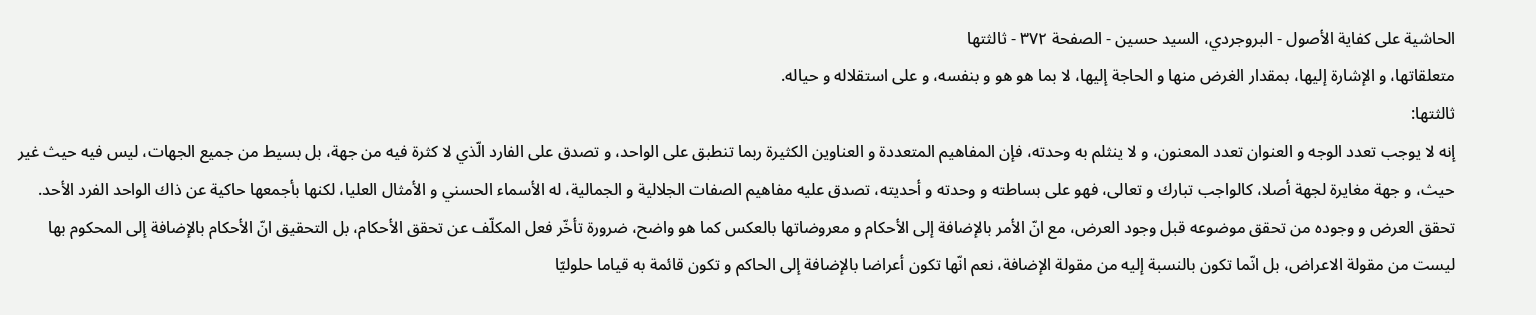الحاشية على كفاية الأصول - البروجردي، السيد حسين - الصفحة ٣٧٢ - ثالثتها
متعلقاتها، و الإشارة إليها، بمقدار الغرض منها و الحاجة إليها، لا بما هو هو و بنفسه، و على استقلاله و حياله.
ثالثتها:
إنه لا يوجب تعدد الوجه و العنوان تعدد المعنون، و لا ينثلم به وحدته، فإن المفاهيم المتعددة و العناوين الكثيرة ربما تنطبق على الواحد، و تصدق على الفارد الّذي لا كثرة فيه من جهة، بل بسيط من جميع الجهات، ليس فيه حيث غير حيث، و جهة مغايرة لجهة أصلا، كالواجب تبارك و تعالى، فهو على بساطته و وحدته و أحديته، تصدق عليه مفاهيم الصفات الجلالية و الجمالية، له الأسماء الحسني و الأمثال العليا، لكنها بأجمعها حاكية عن ذاك الواحد الفرد الأحد.
تحقق العرض و وجوده من تحقق موضوعه قبل وجود العرض، مع انّ الأمر بالإضافة إلى الأحكام و معروضاتها بالعكس كما هو واضح، ضرورة تأخّر فعل المكلّف عن تحقق الأحكام، بل التحقيق انّ الأحكام بالإضافة إلى المحكوم بها ليست من مقولة الاعراض، بل انّما تكون بالنسبة إليه من مقولة الإضافة، نعم انّها تكون أعراضا بالإضافة إلى الحاكم و تكون قائمة به قياما حلوليّا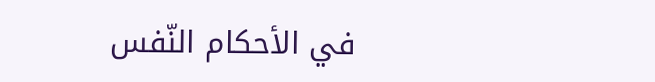في الأحكام النّفس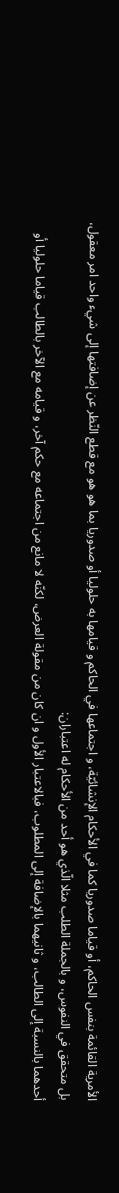الأمرية القائمة بنفس الحاكم، أو قياما صدوريا كما في الأحكام الإنشائيّة، و اجتماعها في الحاكم و قيامها به حلوليا أو صدوريا بما هو هو مع قطع النّظر عن إضافتها إلى شيء واحد امر معقول، بل متحقق في النفوس، و بالجملة الطلب مثلا الّذي هو أحد من الأحكام له اعتباران:
أحدهما بالنسبة إلى الطالب، و ثانيهما بالإضافة إلى المطلوب، فبالاعتبار الأول و ان كان من مقولة العرض، لكنّه لا مانع من اجتماعه مع حكم آخر، و قيامه مع الآخر بالطالب قياما حلوليا أو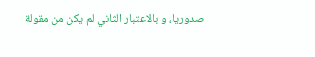صدوريا، و بالاعتبار الثاني لم يكن من مقولة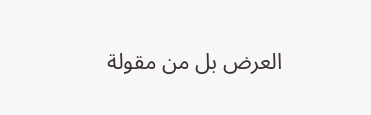العرض بل من مقولة